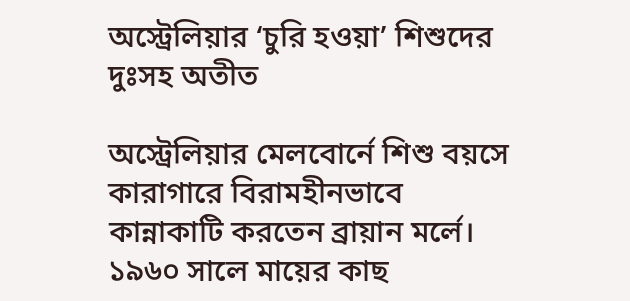অস্ট্রেলিয়ার ‘চুরি হওয়া’ শিশুদের দুঃসহ অতীত

অস্ট্রেলিয়ার মেলবোর্নে শিশু বয়সে কারাগারে বিরামহীনভাবে কান্নাকাটি করতেন ব্রায়ান মর্লে। ১৯৬০ সালে মায়ের কাছ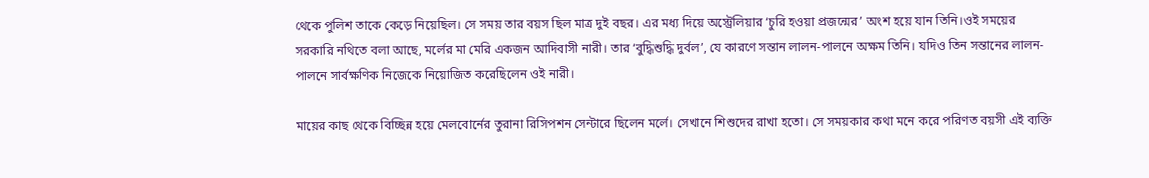থেকে পুলিশ তাকে কেড়ে নিয়েছিল। সে সময় তার বয়স ছিল মাত্র দুই বছর। এর মধ্য দিয়ে অস্ট্রেলিয়ার ‘চুরি হওয়া প্রজন্মের’ অংশ হয়ে যান তিনি।ওই সময়ের সরকারি নথিতে বলা আছে, মর্লের মা মেরি একজন আদিবাসী নারী। তার ‘বুদ্ধিশুদ্ধি দুর্বল’, যে কারণে সন্তান লালন-পালনে অক্ষম তিনি। যদিও তিন সন্তানের লালন-পালনে সার্বক্ষণিক নিজেকে নিয়োজিত করেছিলেন ওই নারী।

মায়ের কাছ থেকে বিচ্ছিন্ন হয়ে মেলবোর্নের তুরানা রিসিপশন সেন্টারে ছিলেন মর্লে। সেখানে শিশুদের রাখা হতো। সে সময়কার কথা মনে করে পরিণত বয়সী এই ব্যক্তি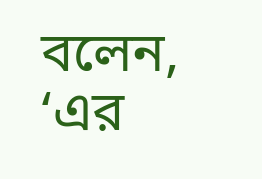বলেন, ‘এর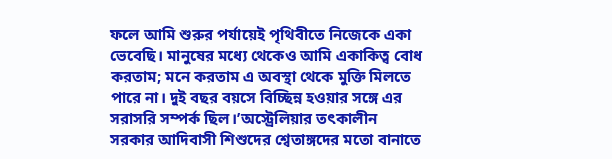ফলে আমি শুরুর পর্যায়েই পৃথিবীতে নিজেকে একা ভেবেছি। মানুষের মধ্যে থেকেও আমি একাকিত্ব বোধ করতাম; মনে করতাম এ অবস্থা থেকে মুক্তি মিলতে পারে না। দুই বছর বয়সে বিচ্ছিন্ন হওয়ার সঙ্গে এর সরাসরি সম্পর্ক ছিল।’অস্ট্রেলিয়ার তৎকালীন সরকার আদিবাসী শিশুদের শ্বেতাঙ্গদের মতো বানাতে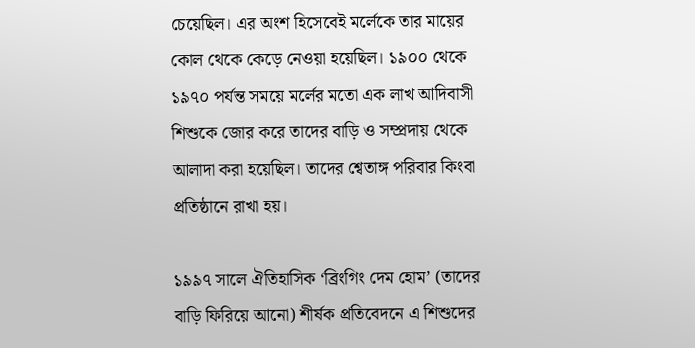চেয়েছিল। এর অংশ হিসেবেই মর্লেকে তার মায়ের কোল থেকে কেড়ে নেওয়া হয়েছিল। ১৯০০ থেকে ১৯৭০ পর্যন্ত সময়ে মর্লের মতো এক লাখ আদিবাসী শিশুকে জোর করে তাদের বাড়ি ও সম্প্রদায় থেকে আলাদা করা হয়েছিল। তাদের শ্বেতাঙ্গ পরিবার কিংবা প্রতিষ্ঠানে রাখা হয়।

১৯৯৭ সালে ঐতিহাসিক ‘ব্রিংগিং দেম হোম’ (তাদের বাড়ি ফিরিয়ে আনো) শীর্ষক প্রতিবেদনে এ শিশুদের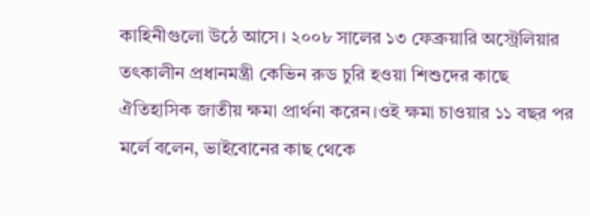কাহিনীগুলো উঠে আসে। ২০০৮ সালের ১৩ ফেব্রুয়ারি অস্ট্রেলিয়ার তৎকালীন প্রধানমন্ত্রী কেভিন রুড চুরি হওয়া শিশুদের কাছে ঐতিহাসিক জাতীয় ক্ষমা প্রার্থনা করেন।ওই ক্ষমা চাওয়ার ১১ বছর পর মর্লে বলেন, ভাইবোনের কাছ থেকে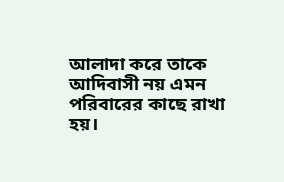আলাদা করে তাকে আদিবাসী নয় এমন পরিবারের কাছে রাখা হয়।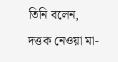তিনি বলেন, দত্তক নেওয়া মা-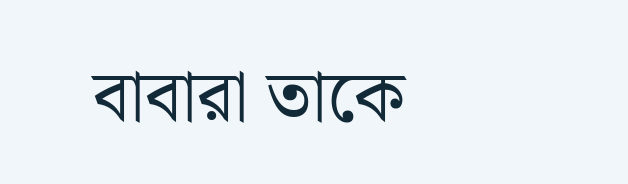বাবারা তাকে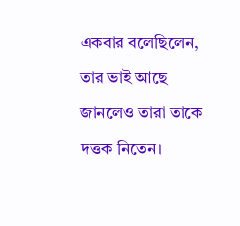একবার বলেছিলেন, তার ভাই আছে জানলেও তারা তাকে দত্তক নিতেন।